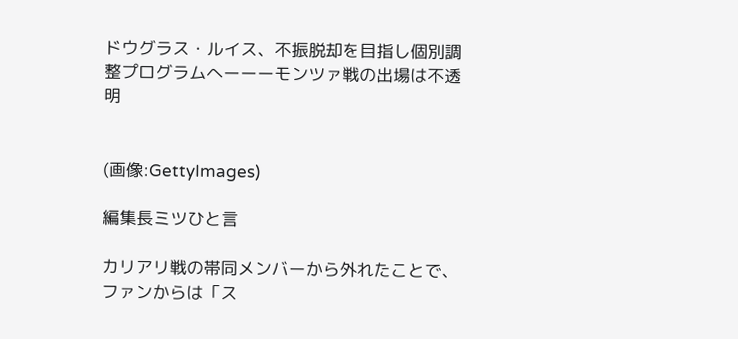ドウグラス・ルイス、不振脱却を目指し個別調整プログラムへーーーモンツァ戦の出場は不透明


(画像:GettyImages)

編集長ミツひと言

カリアリ戦の帯同メンバーから外れたことで、ファンからは「ス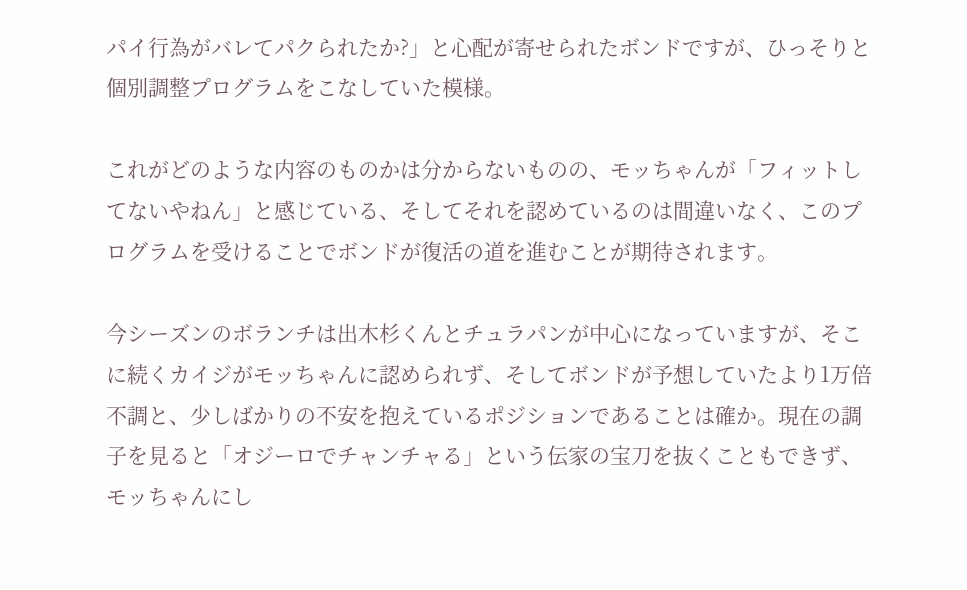パイ行為がバレてパクられたか?」と心配が寄せられたボンドですが、ひっそりと個別調整プログラムをこなしていた模様。

これがどのような内容のものかは分からないものの、モッちゃんが「フィットしてないやねん」と感じている、そしてそれを認めているのは間違いなく、このプログラムを受けることでボンドが復活の道を進むことが期待されます。

今シーズンのボランチは出木杉くんとチュラパンが中心になっていますが、そこに続くカイジがモッちゃんに認められず、そしてボンドが予想していたより1万倍不調と、少しばかりの不安を抱えているポジションであることは確か。現在の調子を見ると「オジーロでチャンチャる」という伝家の宝刀を抜くこともできず、モッちゃんにし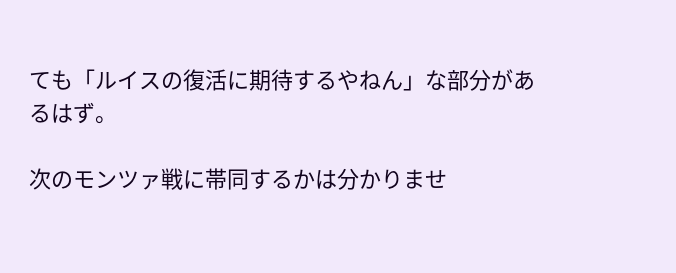ても「ルイスの復活に期待するやねん」な部分があるはず。

次のモンツァ戦に帯同するかは分かりませ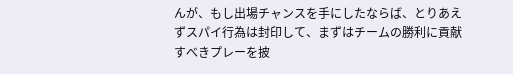んが、もし出場チャンスを手にしたならば、とりあえずスパイ行為は封印して、まずはチームの勝利に貢献すべきプレーを披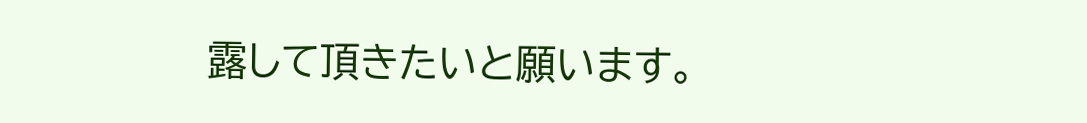露して頂きたいと願います。